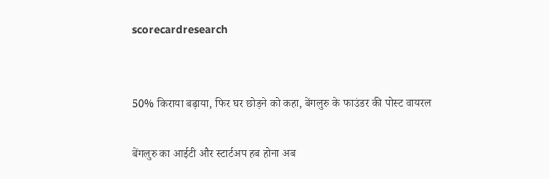scorecardresearch


50% किराया बढ़ाया, फिर घर छोड़ने को कहा, बेंगलुरु के फाउंडर की पोस्ट वायरल

बेंगलुरु का आईटी और स्टार्टअप हब होना अब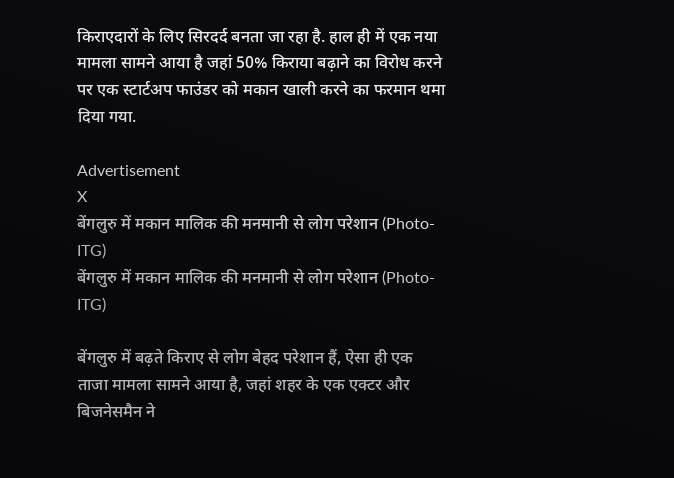किराएदारों के लिए सिरदर्द बनता जा रहा है. हाल ही में एक नया मामला सामने आया है जहां 50% किराया बढ़ाने का विरोध करने पर एक स्टार्टअप फाउंडर को मकान खाली करने का फरमान थमा दिया गया.

Advertisement
X
बेंगलुरु में मकान मालिक की मनमानी से लोग परेशान (Photo-ITG)
बेंगलुरु में मकान मालिक की मनमानी से लोग परेशान (Photo-ITG)

बेंगलुरु में बढ़ते किराए से लोग बेहद परेशान हैं, ऐसा ही एक ताजा मामला सामने आया है, जहां शहर के एक एक्टर और बिजनेसमैन ने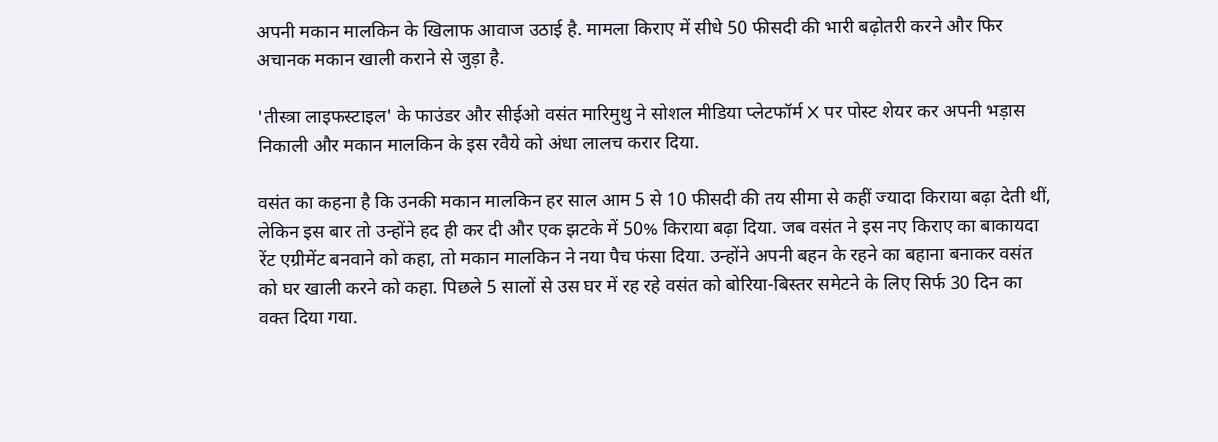अपनी मकान मालकिन के खिलाफ आवाज उठाई है. मामला किराए में सीधे 50 फीसदी की भारी बढ़ोतरी करने और फिर अचानक मकान खाली कराने से जुड़ा है.

'तीस्त्रा लाइफस्टाइल' के फाउंडर और सीईओ वसंत मारिमुथु ने सोशल मीडिया प्लेटफॉर्म X पर पोस्ट शेयर कर अपनी भड़ास निकाली और मकान मालकिन के इस रवैये को अंधा लालच करार दिया.

वसंत का कहना है कि उनकी मकान मालकिन हर साल आम 5 से 10 फीसदी की तय सीमा से कहीं ज्यादा किराया बढ़ा देती थीं, लेकिन इस बार तो उन्होंने हद ही कर दी और एक झटके में 50% किराया बढ़ा दिया. जब वसंत ने इस नए किराए का बाकायदा रेंट एग्रीमेंट बनवाने को कहा, तो मकान मालकिन ने नया पैच फंसा दिया. उन्होंने अपनी बहन के रहने का बहाना बनाकर वसंत को घर खाली करने को कहा. पिछले 5 सालों से उस घर में रह रहे वसंत को बोरिया-बिस्तर समेटने के लिए सिर्फ 30 दिन का वक्त दिया गया.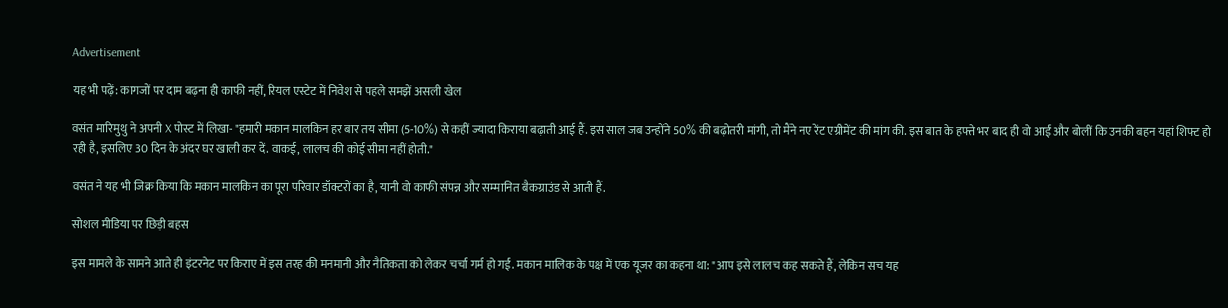Advertisement

यह भी पढ़ें: कागजों पर दाम बढ़ना ही काफी नहीं, रियल एस्टेट में निवेश से पहले समझें असली खेल

वसंत मारिमुथु ने अपनी X पोस्ट में लिखा- "हमारी मकान मालकिन हर बार तय सीमा (5-10%) से कहीं ज्यादा किराया बढ़ाती आई हैं. इस साल जब उन्होंने 50% की बढ़ोतरी मांगी, तो मैंने नए रेंट एग्रीमेंट की मांग की. इस बात के हफ्ते भर बाद ही वो आईं और बोलीं कि उनकी बहन यहां शिफ्ट हो रही है, इसलिए 30 दिन के अंदर घर खाली कर दें. वाकई, लालच की कोई सीमा नहीं होती."

वसंत ने यह भी जिक्र किया कि मकान मालकिन का पूरा परिवार डॉक्टरों का है, यानी वो काफी संपन्न और सम्मानित बैकग्राउंड से आती हैं.

सोशल मीडिया पर छिड़ी बहस

इस मामले के सामने आते ही इंटरनेट पर किराए में इस तरह की मनमानी और नैतिकता को लेकर चर्चा गर्म हो गई. मकान मालिक के पक्ष में एक यूजर का कहना था: "आप इसे लालच कह सकते हैं, लेकिन सच यह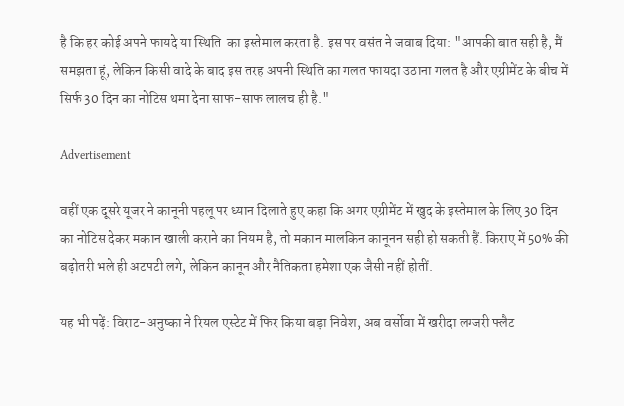है कि हर कोई अपने फायदे या स्थिति  का इस्तेमाल करता है. इस पर वसंत ने जवाब दिया: "आपकी बात सही है, मैं समझता हूं, लेकिन किसी वादे के बाद इस तरह अपनी स्थिति का गलत फायदा उठाना गलत है और एग्रीमेंट के बीच में सिर्फ 30 दिन का नोटिस थमा देना साफ-साफ लालच ही है."

Advertisement

वहीं एक दूसरे यूजर ने कानूनी पहलू पर ध्यान दिलाते हुए कहा कि अगर एग्रीमेंट में खुद के इस्तेमाल के लिए 30 दिन का नोटिस देकर मकान खाली कराने का नियम है, तो मकान मालकिन कानूनन सही हो सकती हैं. किराए में 50% की बढ़ोतरी भले ही अटपटी लगे, लेकिन कानून और नैतिकता हमेशा एक जैसी नहीं होतीं.

यह भी पढ़ें: विराट-अनुष्का ने रियल एस्टेट में फिर किया बड़ा निवेश, अब वर्सोवा में खरीदा लग्जरी फ्लैट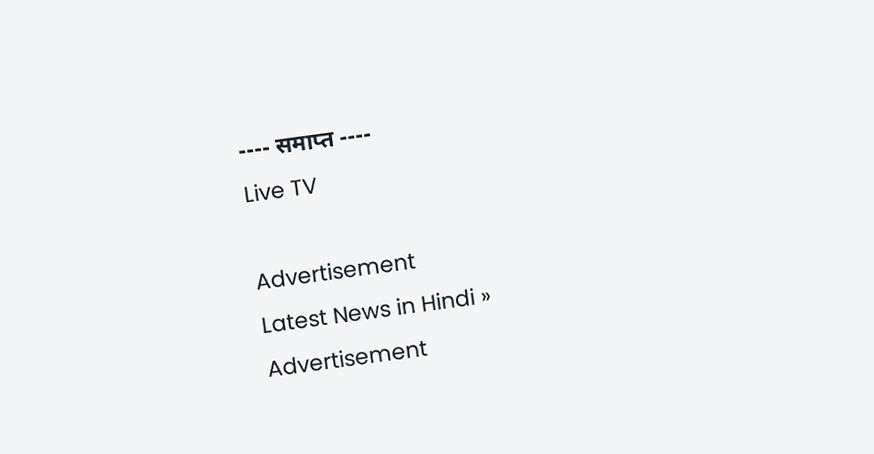---- समाप्त ----
Live TV

Advertisement
Latest News in Hindi »
Advertisement